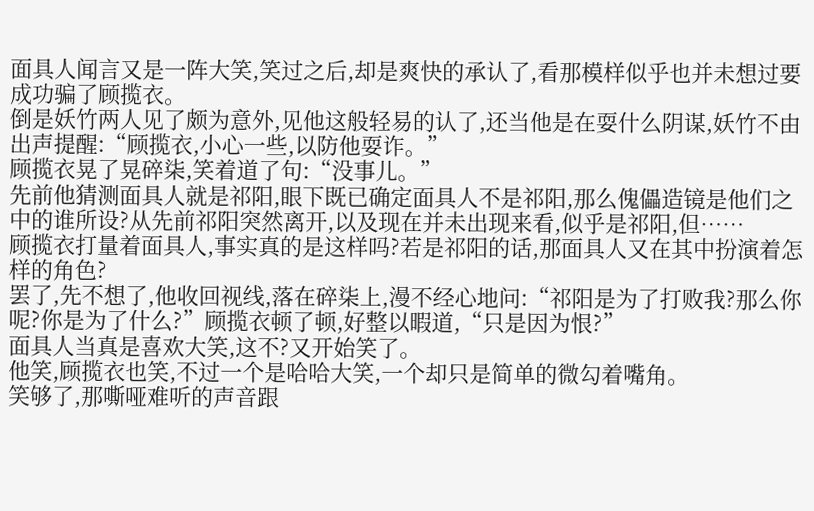面具人闻言又是一阵大笑,笑过之后,却是爽快的承认了,看那模样似乎也并未想过要成功骗了顾揽衣。
倒是妖竹两人见了颇为意外,见他这般轻易的认了,还当他是在耍什么阴谋,妖竹不由出声提醒:“顾揽衣,小心一些,以防他耍诈。”
顾揽衣晃了晃碎柒,笑着道了句:“没事儿。”
先前他猜测面具人就是祁阳,眼下既已确定面具人不是祁阳,那么傀儡造镜是他们之中的谁所设?从先前祁阳突然离开,以及现在并未出现来看,似乎是祁阳,但……
顾揽衣打量着面具人,事实真的是这样吗?若是祁阳的话,那面具人又在其中扮演着怎样的角色?
罢了,先不想了,他收回视线,落在碎柒上,漫不经心地问:“祁阳是为了打败我?那么你呢?你是为了什么?”顾揽衣顿了顿,好整以暇道,“只是因为恨?”
面具人当真是喜欢大笑,这不?又开始笑了。
他笑,顾揽衣也笑,不过一个是哈哈大笑,一个却只是简单的微勾着嘴角。
笑够了,那嘶哑难听的声音跟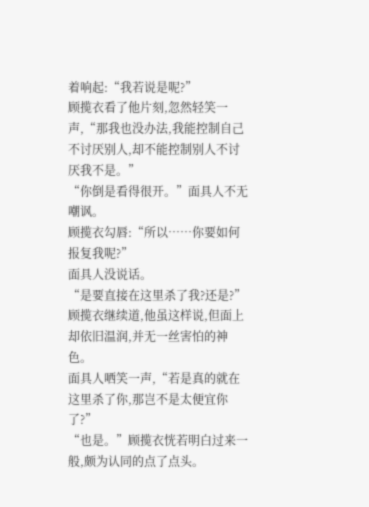着响起:“我若说是呢?”
顾揽衣看了他片刻,忽然轻笑一声,“那我也没办法,我能控制自己不讨厌别人,却不能控制别人不讨厌我不是。”
“你倒是看得很开。”面具人不无嘲讽。
顾揽衣勾唇:“所以……你要如何报复我呢?”
面具人没说话。
“是要直接在这里杀了我?还是?”顾揽衣继续道,他虽这样说,但面上却依旧温润,并无一丝害怕的神色。
面具人哂笑一声,“若是真的就在这里杀了你,那岂不是太便宜你了?”
“也是。”顾揽衣恍若明白过来一般,颇为认同的点了点头。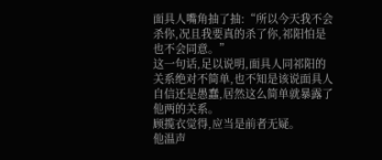面具人嘴角抽了抽:“所以今天我不会杀你,况且我要真的杀了你,祁阳怕是也不会同意。”
这一句话,足以说明,面具人同祁阳的关系绝对不简单,也不知是该说面具人自信还是愚蠢,居然这么简单就暴露了他两的关系。
顾揽衣觉得,应当是前者无疑。
他温声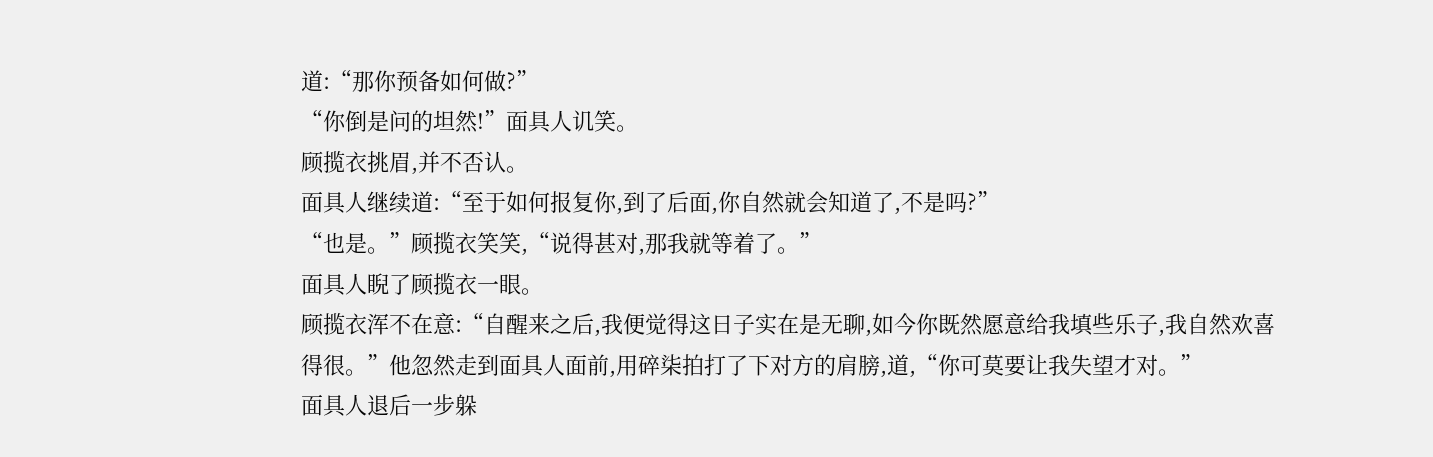道:“那你预备如何做?”
“你倒是问的坦然!”面具人讥笑。
顾揽衣挑眉,并不否认。
面具人继续道:“至于如何报复你,到了后面,你自然就会知道了,不是吗?”
“也是。”顾揽衣笑笑,“说得甚对,那我就等着了。”
面具人睨了顾揽衣一眼。
顾揽衣浑不在意:“自醒来之后,我便觉得这日子实在是无聊,如今你既然愿意给我填些乐子,我自然欢喜得很。”他忽然走到面具人面前,用碎柒拍打了下对方的肩膀,道,“你可莫要让我失望才对。”
面具人退后一步躲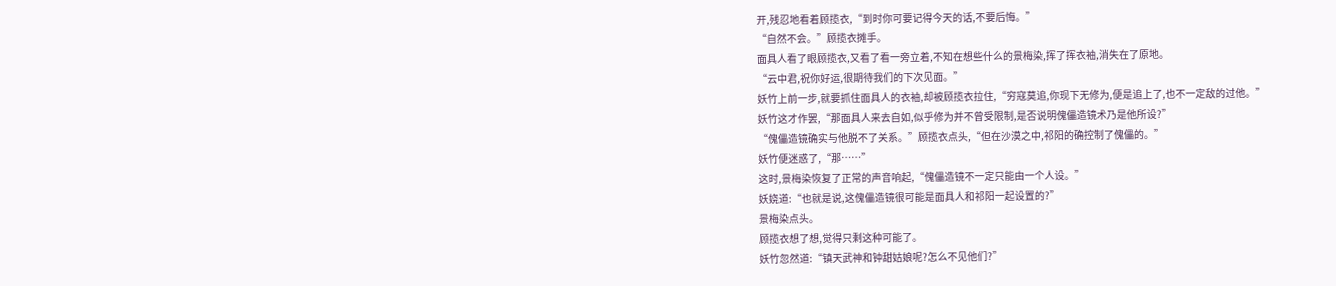开,残忍地看着顾揽衣,“到时你可要记得今天的话,不要后悔。”
“自然不会。”顾揽衣摊手。
面具人看了眼顾揽衣,又看了看一旁立着,不知在想些什么的景梅染,挥了挥衣袖,消失在了原地。
“云中君,祝你好运,很期待我们的下次见面。”
妖竹上前一步,就要抓住面具人的衣袖,却被顾揽衣拉住,“穷寇莫追,你现下无修为,便是追上了,也不一定敌的过他。”
妖竹这才作罢,“那面具人来去自如,似乎修为并不曾受限制,是否说明傀儡造镜术乃是他所设?”
“傀儡造镜确实与他脱不了关系。”顾揽衣点头,“但在沙漠之中,祁阳的确控制了傀儡的。”
妖竹便迷惑了,“那……”
这时,景梅染恢复了正常的声音响起,“傀儡造镜不一定只能由一个人设。”
妖娆道:“也就是说,这傀儡造镜很可能是面具人和祁阳一起设置的?”
景梅染点头。
顾揽衣想了想,觉得只剩这种可能了。
妖竹忽然道:“镇天武神和钟甜姑娘呢?怎么不见他们?”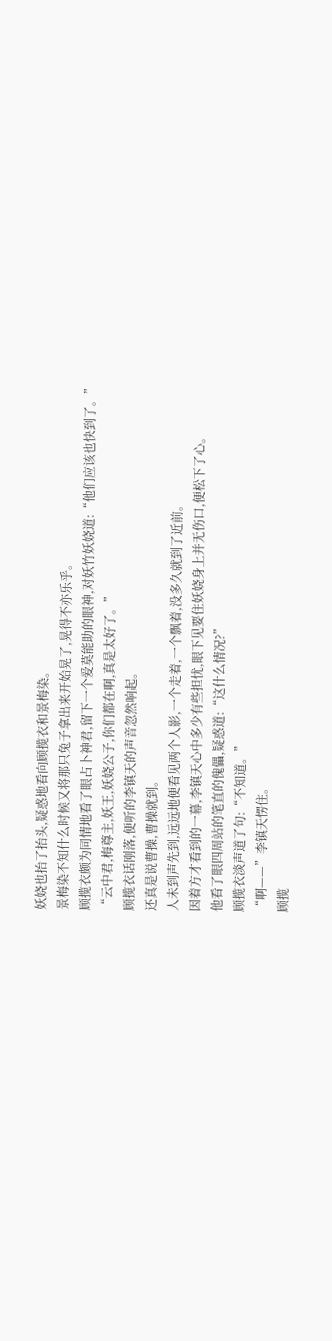妖娆也抬了抬头,疑惑地看向顾揽衣和景梅染。
景梅染不知什么时候又将那只兔子拿出来开始晃了,晃得不亦乐乎。
顾揽衣颇为同情地看了眼占卜神君,留下一个爱莫能助的眼神,对妖竹妖娆道:“他们应该也快到了。”
“云中君,梅尊主,妖王,妖娆公子,你们都在啊,真是太好了。”
顾揽衣话刚落,便听的李镇天的声音忽然响起。
还真是说曹操,曹操就到。
人未到声先到,远远地便看见两个人影,一个走着,一个飘着,没多久就到了近前。
因着方才看到的一幕,李镇天心中多少有些担忧,眼下见要住妖娆身上并无伤口,便松下了心。
他看了眼四周站的笔直的傀儡,疑惑道:“这什么情况?”
顾揽衣淡声道了句:“不知道。”
“啊——”李镇天愣住。
顾揽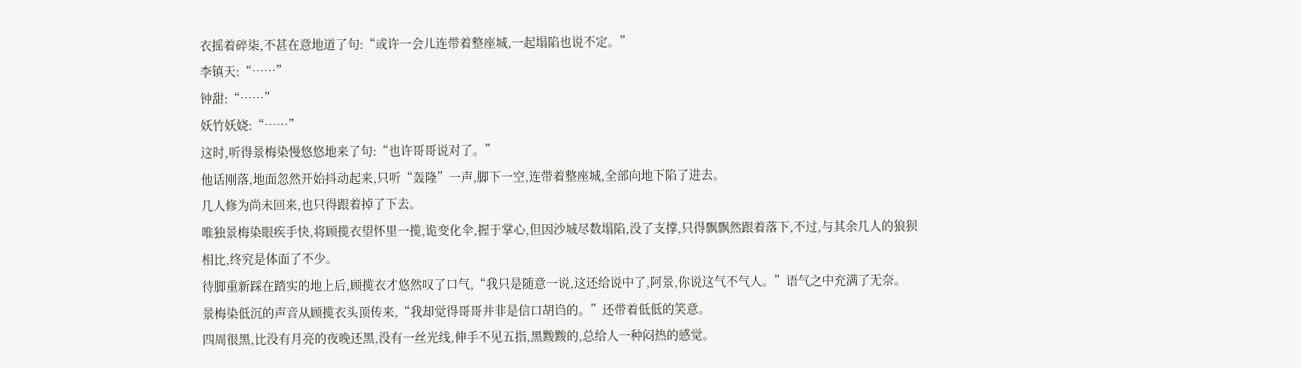衣摇着碎柒,不甚在意地道了句:“或许一会儿连带着整座城,一起塌陷也说不定。”
李镇天:“……”
钟甜:“……”
妖竹妖娆:“……”
这时,听得景梅染慢悠悠地来了句:“也许哥哥说对了。”
他话刚落,地面忽然开始抖动起来,只听“轰隆”一声,脚下一空,连带着整座城,全部向地下陷了进去。
几人修为尚未回来,也只得跟着掉了下去。
唯独景梅染眼疾手快,将顾揽衣望怀里一揽,诡变化伞,握于掌心,但因沙城尽数塌陷,没了支撑,只得飘飘然跟着落下,不过,与其余几人的狼狈相比,终究是体面了不少。
待脚重新踩在踏实的地上后,顾揽衣才悠然叹了口气,“我只是随意一说,这还给说中了,阿景,你说这气不气人。”语气之中充满了无奈。
景梅染低沉的声音从顾揽衣头顶传来,“我却觉得哥哥并非是信口胡诌的。”还带着低低的笑意。
四周很黑,比没有月亮的夜晚还黑,没有一丝光线,伸手不见五指,黑黢黢的,总给人一种闷热的感觉。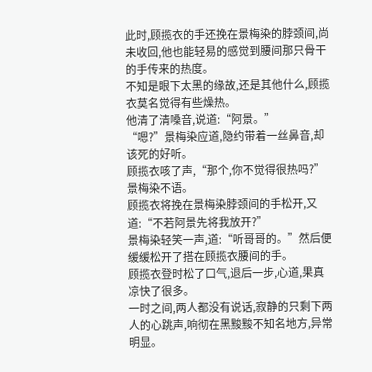此时,顾揽衣的手还挽在景梅染的脖颈间,尚未收回,他也能轻易的感觉到腰间那只骨干的手传来的热度。
不知是眼下太黑的缘故,还是其他什么,顾揽衣莫名觉得有些燥热。
他清了清嗓音,说道:“阿景。”
“嗯?”景梅染应道,隐约带着一丝鼻音,却该死的好听。
顾揽衣咳了声,“那个,你不觉得很热吗?”
景梅染不语。
顾揽衣将挽在景梅染脖颈间的手松开,又道:“不若阿景先将我放开?”
景梅染轻笑一声,道:“听哥哥的。”然后便缓缓松开了搭在顾揽衣腰间的手。
顾揽衣登时松了口气,退后一步,心道,果真凉快了很多。
一时之间,两人都没有说话,寂静的只剩下两人的心跳声,响彻在黑黢黢不知名地方,异常明显。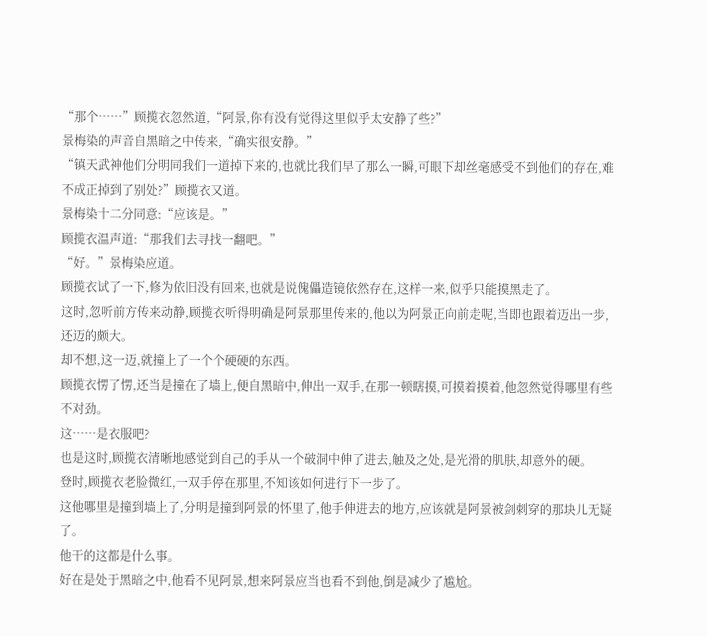“那个……”顾揽衣忽然道,“阿景,你有没有觉得这里似乎太安静了些?”
景梅染的声音自黑暗之中传来,“确实很安静。”
“镇天武神他们分明同我们一道掉下来的,也就比我们早了那么一瞬,可眼下却丝毫感受不到他们的存在,难不成正掉到了别处?”顾揽衣又道。
景梅染十二分同意:“应该是。”
顾揽衣温声道:“那我们去寻找一翻吧。”
“好。”景梅染应道。
顾揽衣试了一下,修为依旧没有回来,也就是说傀儡造镜依然存在,这样一来,似乎只能摸黑走了。
这时,忽听前方传来动静,顾揽衣听得明确是阿景那里传来的,他以为阿景正向前走呢,当即也跟着迈出一步,还迈的颇大。
却不想,这一迈,就撞上了一个个硬硬的东西。
顾揽衣愣了愣,还当是撞在了墙上,便自黑暗中,伸出一双手,在那一顿瞎摸,可摸着摸着,他忽然觉得哪里有些不对劲。
这……是衣服吧?
也是这时,顾揽衣清晰地感觉到自己的手从一个破洞中伸了进去,触及之处,是光滑的肌肤,却意外的硬。
登时,顾揽衣老脸微红,一双手停在那里,不知该如何进行下一步了。
这他哪里是撞到墙上了,分明是撞到阿景的怀里了,他手伸进去的地方,应该就是阿景被剑刺穿的那块儿无疑了。
他干的这都是什么事。
好在是处于黑暗之中,他看不见阿景,想来阿景应当也看不到他,倒是减少了尴尬。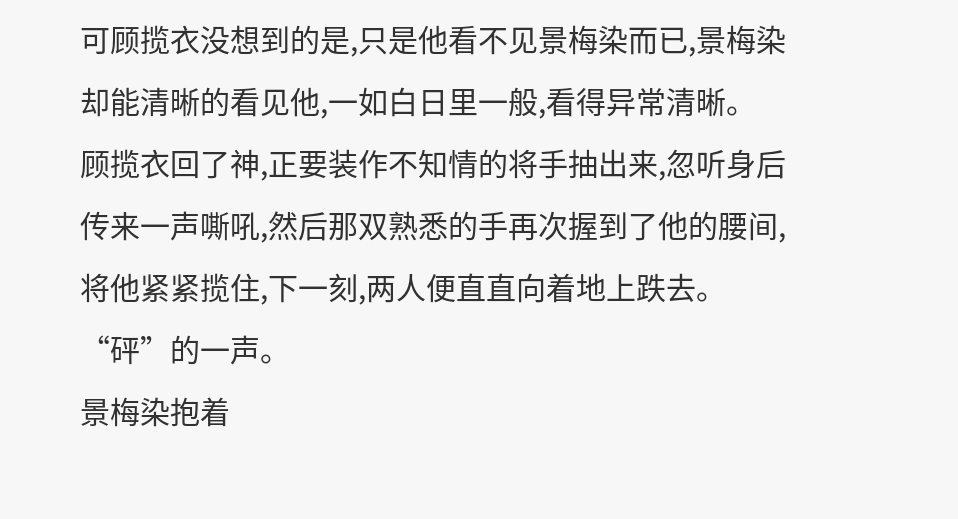可顾揽衣没想到的是,只是他看不见景梅染而已,景梅染却能清晰的看见他,一如白日里一般,看得异常清晰。
顾揽衣回了神,正要装作不知情的将手抽出来,忽听身后传来一声嘶吼,然后那双熟悉的手再次握到了他的腰间,将他紧紧揽住,下一刻,两人便直直向着地上跌去。
“砰”的一声。
景梅染抱着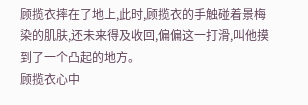顾揽衣摔在了地上,此时,顾揽衣的手触碰着景梅染的肌肤,还未来得及收回,偏偏这一打滑,叫他摸到了一个凸起的地方。
顾揽衣心中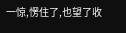一惊,愣住了,也望了收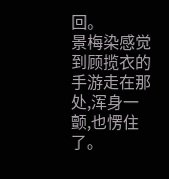回。
景梅染感觉到顾揽衣的手游走在那处,浑身一颤,也愣住了。